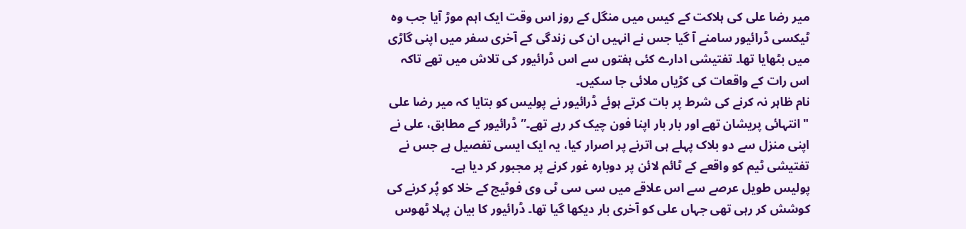میر رضا علی کی ہلاکت کے کیس میں منگل کے روز اس وقت ایک اہم موڑ آیا جب وہ ٹیکسی ڈرائیور سامنے آ گیا جس نے انہیں ان کی زندگی کے آخری سفر میں اپنی گاڑی میں بٹھایا تھا۔ تفتیشی ادارے کئی ہفتوں سے اس ڈرائیور کی تلاش میں تھے تاکہ اس رات کے واقعات کی کڑیاں ملائی جا سکیں۔
نام ظاہر نہ کرنے کی شرط پر بات کرتے ہوئے ڈرائیور نے پولیس کو بتایا کہ میر رضا علی "انتہائی پریشان تھے اور بار بار اپنا فون چیک کر رہے تھے۔” ڈرائیور کے مطابق، علی نے اپنی منزل سے دو بلاک پہلے ہی اترنے پر اصرار کیا، یہ ایک ایسی تفصیل ہے جس نے تفتیشی ٹیم کو واقعے کے ٹائم لائن پر دوبارہ غور کرنے پر مجبور کر دیا ہے۔
پولیس طویل عرصے سے اس علاقے میں سی سی ٹی وی فوٹیج کے خلا کو پُر کرنے کی کوشش کر رہی تھی جہاں علی کو آخری بار دیکھا گیا تھا۔ ڈرائیور کا بیان پہلا ٹھوس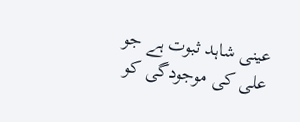عینی شاہد ثبوت ہے جو علی کی موجودگی کو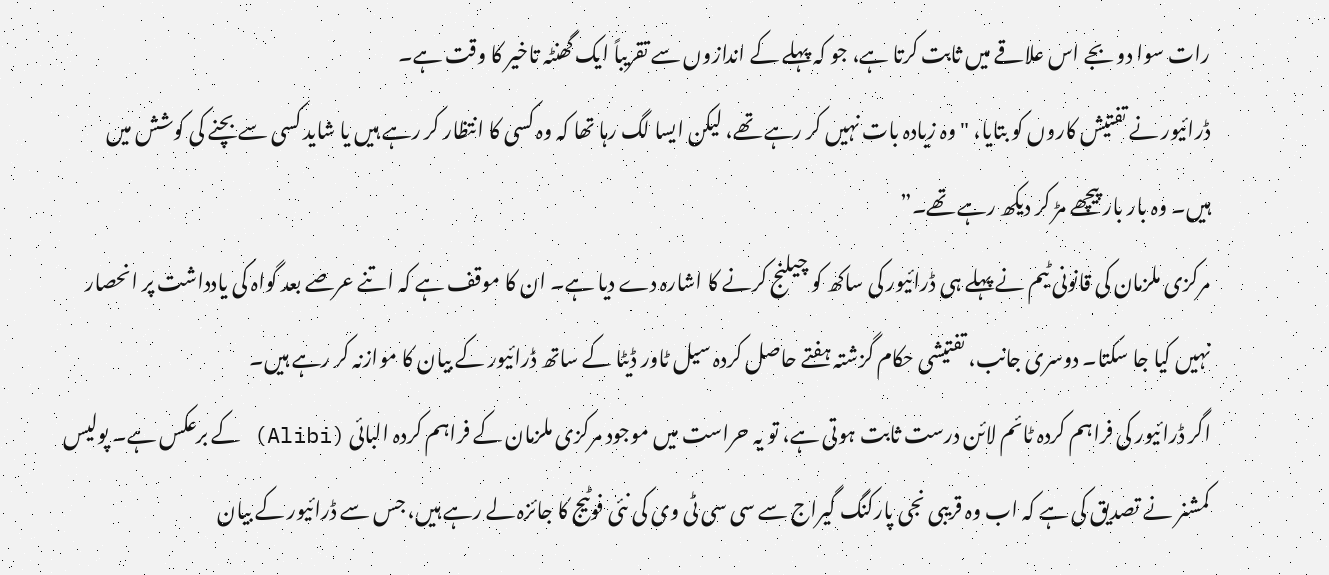رات سوا دو بجے اس علاقے میں ثابت کرتا ہے، جو کہ پہلے کے اندازوں سے تقریباً ایک گھنٹہ تاخیر کا وقت ہے۔
ڈرائیور نے تفتیش کاروں کو بتایا، "وہ زیادہ بات نہیں کر رہے تھے، لیکن ایسا لگ رہا تھا کہ وہ کسی کا انتظار کر رہے ہیں یا شاید کسی سے بچنے کی کوشش میں ہیں۔ وہ بار بار پیچھے مڑ کر دیکھ رہے تھے۔”
مرکزی ملزمان کی قانونی ٹیم نے پہلے ہی ڈرائیور کی ساکھ کو چیلنج کرنے کا اشارہ دے دیا ہے۔ ان کا موقف ہے کہ اتنے عرصے بعد گواہ کی یادداشت پر انحصار نہیں کیا جا سکتا۔ دوسری جانب، تفتیشی حکام گزشتہ ہفتے حاصل کردہ سیل ٹاور ڈیٹا کے ساتھ ڈرائیور کے بیان کا موازنہ کر رہے ہیں۔
اگر ڈرائیور کی فراہم کردہ ٹائم لائن درست ثابت ہوتی ہے، تو یہ حراست میں موجود مرکزی ملزمان کے فراہم کردہ البائی (Alibi) کے برعکس ہے۔ پولیس کمشنر نے تصدیق کی ہے کہ اب وہ قریبی نجی پارکنگ گیراج سے سی سی ٹی وی کی نئی فوٹیج کا جائزہ لے رہے ہیں، جس سے ڈرائیور کے بیان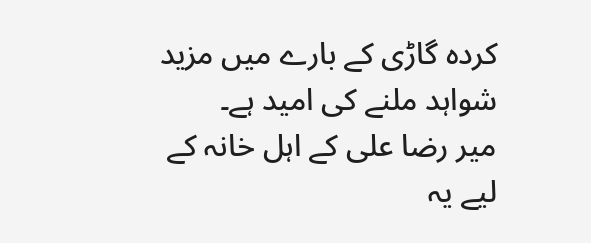کردہ گاڑی کے بارے میں مزید شواہد ملنے کی امید ہے۔
میر رضا علی کے اہل خانہ کے لیے یہ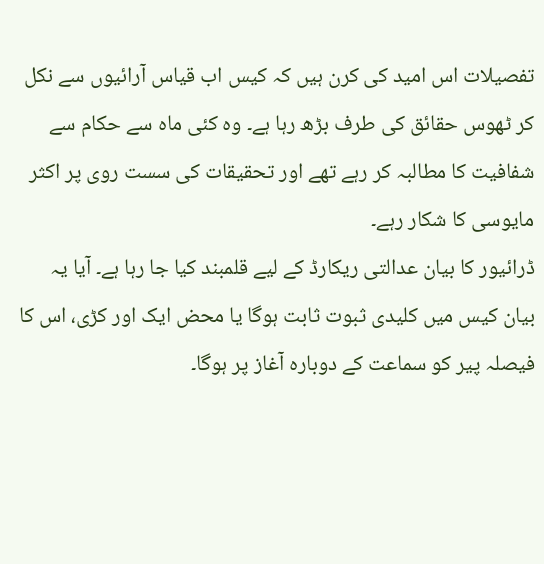تفصیلات اس امید کی کرن ہیں کہ کیس اب قیاس آرائیوں سے نکل کر ٹھوس حقائق کی طرف بڑھ رہا ہے۔ وہ کئی ماہ سے حکام سے شفافیت کا مطالبہ کر رہے تھے اور تحقیقات کی سست روی پر اکثر مایوسی کا شکار رہے۔
ڈرائیور کا بیان عدالتی ریکارڈ کے لیے قلمبند کیا جا رہا ہے۔ آیا یہ بیان کیس میں کلیدی ثبوت ثابت ہوگا یا محض ایک اور کڑی، اس کا فیصلہ پیر کو سماعت کے دوبارہ آغاز پر ہوگا۔